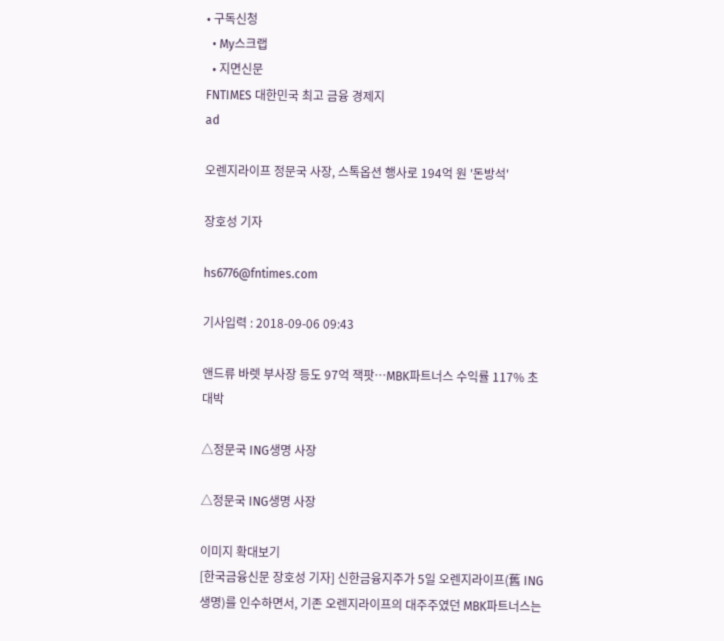• 구독신청
  • My스크랩
  • 지면신문
FNTIMES 대한민국 최고 금융 경제지
ad

오렌지라이프 정문국 사장, 스톡옵션 행사로 194억 원 '돈방석'

장호성 기자

hs6776@fntimes.com

기사입력 : 2018-09-06 09:43

앤드류 바렛 부사장 등도 97억 잭팟…MBK파트너스 수익률 117% 초대박

△정문국 ING생명 사장

△정문국 ING생명 사장

이미지 확대보기
[한국금융신문 장호성 기자] 신한금융지주가 5일 오렌지라이프(舊 ING생명)를 인수하면서, 기존 오렌지라이프의 대주주였던 MBK파트너스는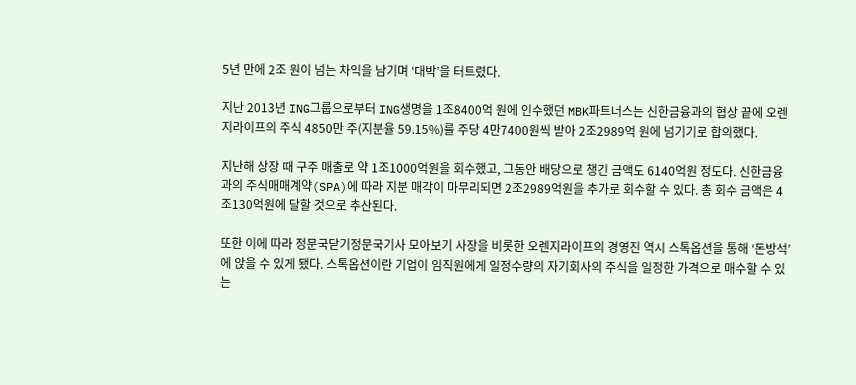5년 만에 2조 원이 넘는 차익을 남기며 ‘대박’을 터트렸다.

지난 2013년 ING그룹으로부터 ING생명을 1조8400억 원에 인수했던 MBK파트너스는 신한금융과의 협상 끝에 오렌지라이프의 주식 4850만 주(지분율 59.15%)를 주당 4만7400원씩 받아 2조2989억 원에 넘기기로 합의했다.

지난해 상장 때 구주 매출로 약 1조1000억원을 회수했고, 그동안 배당으로 챙긴 금액도 6140억원 정도다. 신한금융과의 주식매매계약(SPA)에 따라 지분 매각이 마무리되면 2조2989억원을 추가로 회수할 수 있다. 총 회수 금액은 4조130억원에 달할 것으로 추산된다.

또한 이에 따라 정문국닫기정문국기사 모아보기 사장을 비롯한 오렌지라이프의 경영진 역시 스톡옵션을 통해 ‘돈방석’에 앉을 수 있게 됐다. 스톡옵션이란 기업이 임직원에게 일정수량의 자기회사의 주식을 일정한 가격으로 매수할 수 있는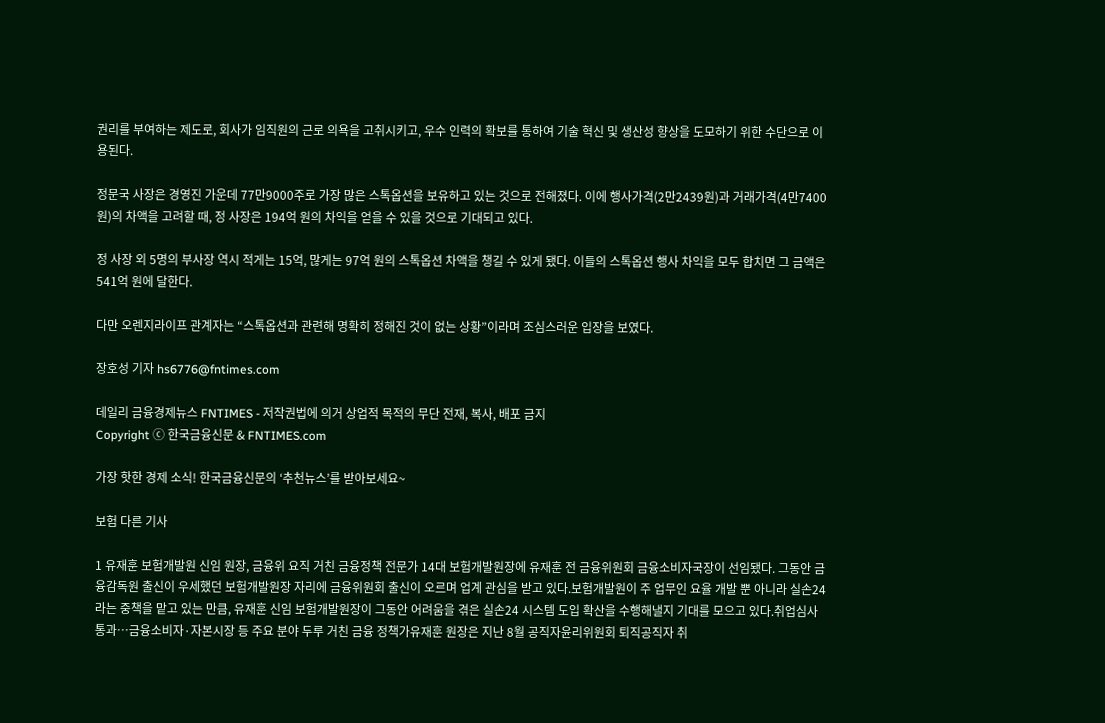권리를 부여하는 제도로, 회사가 임직원의 근로 의욕을 고취시키고, 우수 인력의 확보를 통하여 기술 혁신 및 생산성 향상을 도모하기 위한 수단으로 이용된다.

정문국 사장은 경영진 가운데 77만9000주로 가장 많은 스톡옵션을 보유하고 있는 것으로 전해졌다. 이에 행사가격(2만2439원)과 거래가격(4만7400원)의 차액을 고려할 때, 정 사장은 194억 원의 차익을 얻을 수 있을 것으로 기대되고 있다.

정 사장 외 5명의 부사장 역시 적게는 15억, 많게는 97억 원의 스톡옵션 차액을 챙길 수 있게 됐다. 이들의 스톡옵션 행사 차익을 모두 합치면 그 금액은 541억 원에 달한다.

다만 오렌지라이프 관계자는 “스톡옵션과 관련해 명확히 정해진 것이 없는 상황”이라며 조심스러운 입장을 보였다.

장호성 기자 hs6776@fntimes.com

데일리 금융경제뉴스 FNTIMES - 저작권법에 의거 상업적 목적의 무단 전재, 복사, 배포 금지
Copyright ⓒ 한국금융신문 & FNTIMES.com

가장 핫한 경제 소식! 한국금융신문의 ‘추천뉴스’를 받아보세요~

보험 다른 기사

1 유재훈 보험개발원 신임 원장, 금융위 요직 거친 금융정책 전문가 14대 보험개발원장에 유재훈 전 금융위원회 금융소비자국장이 선임됐다. 그동안 금융감독원 출신이 우세했던 보험개발원장 자리에 금융위원회 출신이 오르며 업계 관심을 받고 있다.보험개발원이 주 업무인 요율 개발 뿐 아니라 실손24라는 중책을 맡고 있는 만큼, 유재훈 신임 보험개발원장이 그동안 어려움을 겪은 실손24 시스템 도입 확산을 수행해낼지 기대를 모으고 있다.취업심사 통과…금융소비자·자본시장 등 주요 분야 두루 거친 금융 정책가유재훈 원장은 지난 8월 공직자윤리위원회 퇴직공직자 취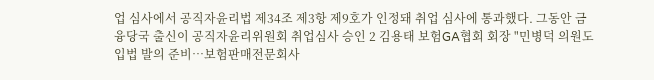업 심사에서 공직자윤리법 제34조 제3항 제9호가 인정돼 취업 심사에 통과했다. 그동안 금융당국 출신이 공직자윤리위원회 취업심사 승인 2 김용태 보험GA협회 회장 "민병덕 의원도 입법 발의 준비…보험판매전문회사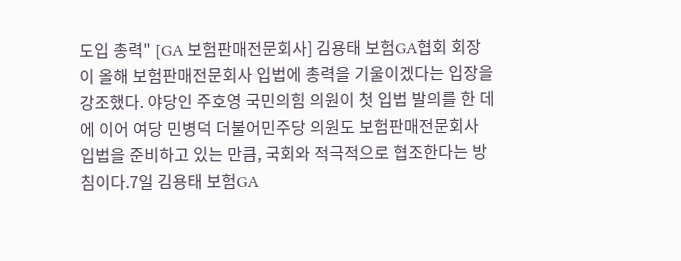도입 총력" [GA 보험판매전문회사] 김용태 보험GA협회 회장이 올해 보험판매전문회사 입법에 총력을 기울이겠다는 입장을 강조했다. 야당인 주호영 국민의힘 의원이 첫 입법 발의를 한 데에 이어 여당 민병덕 더불어민주당 의원도 보험판매전문회사 입법을 준비하고 있는 만큼, 국회와 적극적으로 협조한다는 방침이다.7일 김용태 보험GA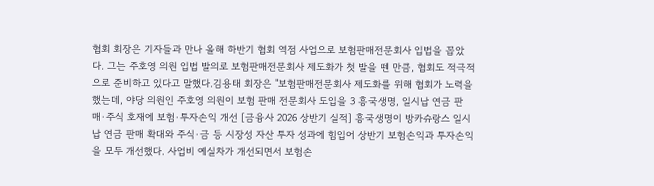협회 회장은 기자들과 만나 올해 하반기 협회 역점 사업으로 보험판매전문회사 입법을 꼽았다. 그는 주호영 의원 입법 발의로 보험판매전문회사 제도화가 첫 발을 뗀 만큼, 협회도 적극적으로 준비하고 있다고 말했다.김용태 회장은 "보험판매전문회사 제도화를 위해 협회가 노력을 했는데, 야당 의원인 주호영 의원이 보험 판매 전문회사 도입을 3 흥국생명, 일시납 연금 판매·주식 호재에 보험·투자손익 개선 [금융사 2026 상반기 실적] 흥국생명이 방카슈랑스 일시납 연금 판매 확대와 주식·금 등 시장성 자산 투자 성과에 힘입어 상반기 보험손익과 투자손익을 모두 개선했다. 사업비 예실차가 개선되면서 보험손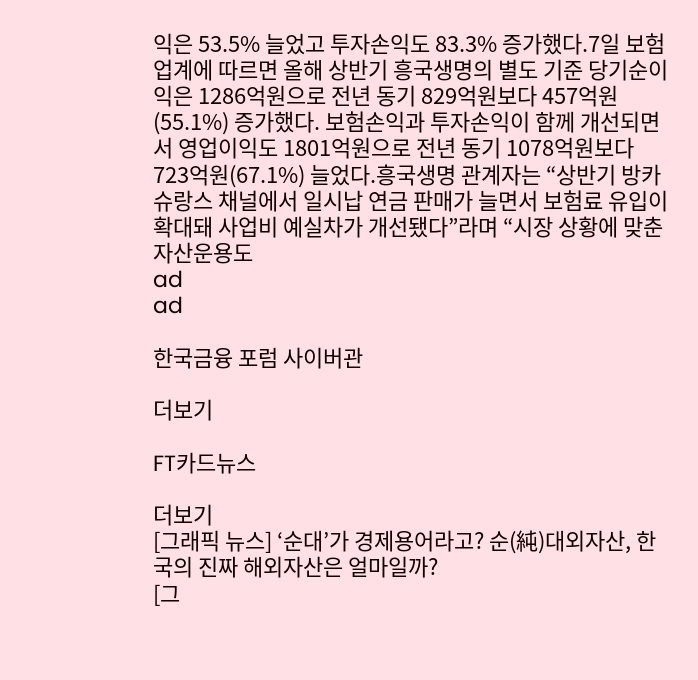익은 53.5% 늘었고 투자손익도 83.3% 증가했다.7일 보험업계에 따르면 올해 상반기 흥국생명의 별도 기준 당기순이익은 1286억원으로 전년 동기 829억원보다 457억원(55.1%) 증가했다. 보험손익과 투자손익이 함께 개선되면서 영업이익도 1801억원으로 전년 동기 1078억원보다 723억원(67.1%) 늘었다.흥국생명 관계자는 “상반기 방카슈랑스 채널에서 일시납 연금 판매가 늘면서 보험료 유입이 확대돼 사업비 예실차가 개선됐다”라며 “시장 상황에 맞춘 자산운용도
ad
ad

한국금융 포럼 사이버관

더보기

FT카드뉴스

더보기
[그래픽 뉴스] ‘순대’가 경제용어라고? 순(純)대외자산, 한국의 진짜 해외자산은 얼마일까?
[그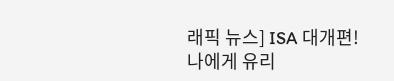래픽 뉴스] ISA 대개편! 나에게 유리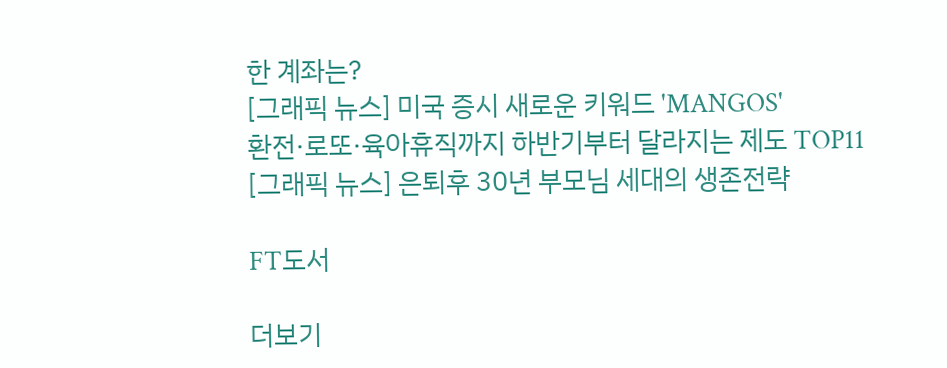한 계좌는?
[그래픽 뉴스] 미국 증시 새로운 키워드 'MANGOS'
환전·로또·육아휴직까지 하반기부터 달라지는 제도 TOP11
[그래픽 뉴스] 은퇴후 30년 부모님 세대의 생존전략

FT도서

더보기